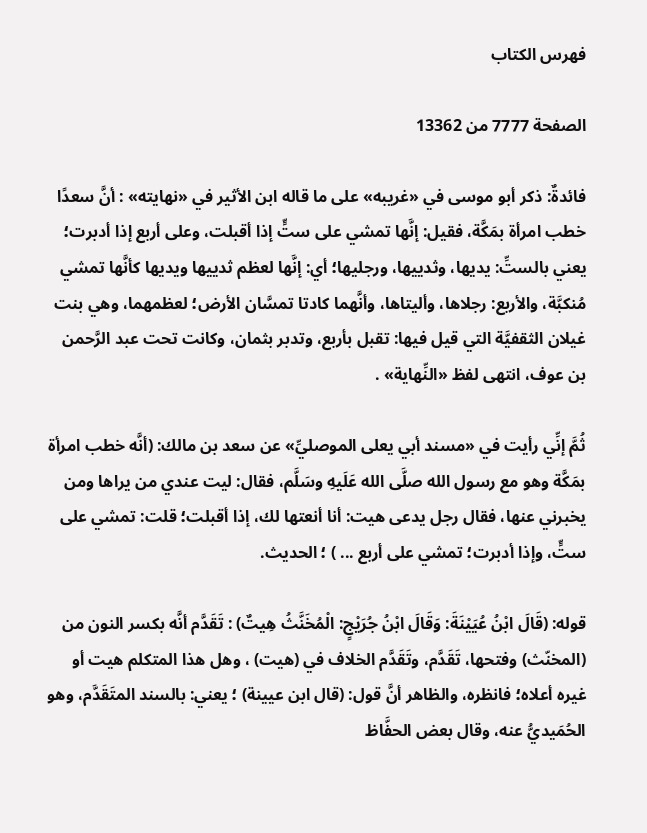فهرس الكتاب

الصفحة 7777 من 13362

فائدةٌ: ذكر أبو موسى في «غريبه» على ما قاله ابن الأثير في «نهايته» : أنَّ سعدًا خطب امرأة بمَكَّة، فقيل: إنَّها تمشي على ستٍّ إذا أقبلت، وعلى أربع إذا أدبرت؛ يعني بالستِّ: يديها، وثدييها، ورجليها؛ أي: إنَّها لعظم ثدييها ويديها كأنَّها تمشي مُنكبَّة، والأربع: رجلاها، وأليتاها، وأنَّهما كادتا تمسَّان الأرض؛ لعظمهما، وهي بنت غيلان الثقفيَّة التي قيل فيها: تقبل بأربع، وتدبر بثمان، وكانت تحت عبد الرَّحمن بن عوف، انتهى لفظ «النِّهاية» .

ثُمَّ إنِّي رأيت في «مسند أبي يعلى الموصليِّ» عن سعد بن مالك: (أنَّه خطب امرأة بمَكَّة وهو مع رسول الله صلَّى الله عَلَيهِ وسَلَّم، فقال: ليت عندي من يراها ومن يخبرني عنها، فقال رجل يدعى هيت: أنا أنعتها لك، إذا أقبلت؛ قلت: تمشي على ستٍّ، وإذا أدبرت؛ تمشي على أربع ... ) ؛ الحديث.

قوله: (قَالَ ابْنُ عُيَيْنَةَ: وَقَالَ ابْنُ جُرَيْجٍ: الْمُخَنَّثُ هِيتٌ) : تَقَدَّم أنَّه بكسر النون من (المخنّث) وفتحها، تَقَدَّم، وتَقَدَّم الخلاف في (هيت) ، وهل هذا المتكلم هيت أو غيره أعلاه؛ فانظره، والظاهر أنَّ قول: (قال ابن عيينة) ؛ يعني: بالسند المتَقَدَّم، وهو الحُمَيديُّ عنه، وقال بعض الحفَّاظ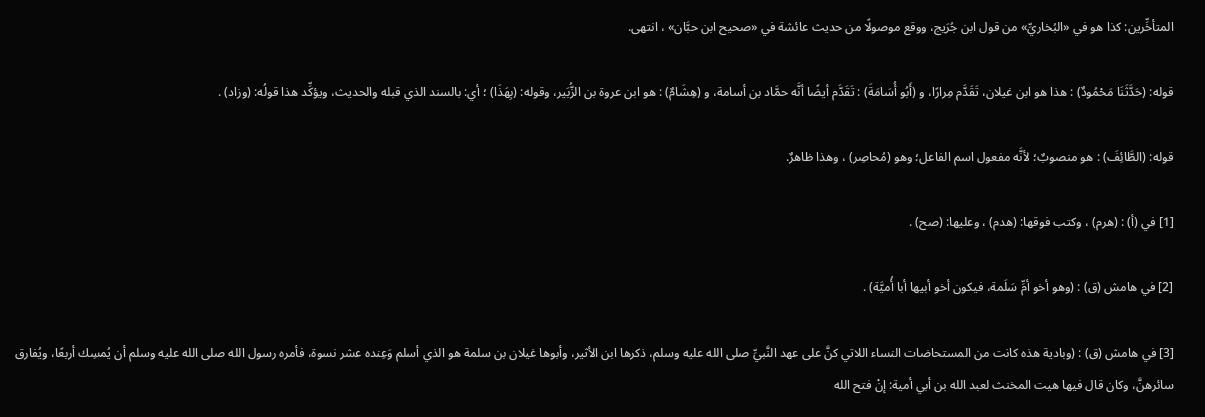المتأخِّرين: كذا هو في «البُخاريِّ» من قول ابن جُرَيج، ووقع موصولًا من حديث عائشة في «صحيح ابن حبَّان» ، انتهى.

قوله: (حَدَّثَنَا مَحْمُودٌ) : هذا هو ابن غيلان، تَقَدَّم مِرارًا، و (أَبُو أُسَامَةَ) : تَقَدَّم أيضًا أنَّه حمَّاد بن أسامة، و (هِشَامٌ) : هو ابن عروة بن الزُّبَير، وقوله: (بِهَذَا) ؛ أي: بالسند الذي قبله والحديث، ويؤكِّد هذا قولُه: (وزاد) .

قوله: (الطَّائِفَ) : هو منصوبٌ؛ لأنَّه مفعول اسم الفاعل؛ وهو (مُحاصِر) ، وهذا ظاهرٌ.

[1] في (أ) : (هرم) ، وكتب فوقها: (هدم) ، وعليها: (صح) .

[2] في هامش (ق) : (وهو أخو أمِّ سَلَمة، فيكون أخو أبيها أبا أُميَّة) .

[3] في هامش (ق) : (وبادية هذه كانت من المستحاضات النساء اللاتي كنَّ على عهد النَّبيِّ صلى الله عليه وسلم، ذكرها ابن الأثير، وأبوها غيلان بن سلمة هو الذي أسلم وَعِنده عشر نسوة، فأمره رسول الله صلى الله عليه وسلم أن يُمسِك أربعًا، ويُفارق سائرهنَّ، وكان قال فيها هيت المخنث لعبد الله بن أبي أمية: إنْ فتح الله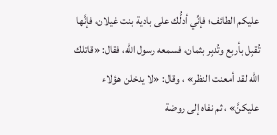عليكم الطائف؛ فإنِّي أدلُّك على بادية بنت غيلان، فإنَّها تُقبِل بأربع وتُدبِر بثمان، فسمعه رسول الله، فقال: «قاتلك الله لقد أمعنت النظر» ، وقال: «لا يدخلن هؤلاء عليكنَّ» ، ثم نفاه إلى روضة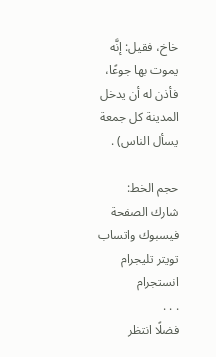خاخ، فقيل: إنَّه يموت بها جوعًا، فأذن له أن يدخل المدينة كل جمعة يسأل الناس) .

حجم الخط:
شارك الصفحة
فيسبوك واتساب تويتر تليجرام انستجرام
. . .
فضلًا انتظر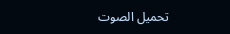تحميل الصوت